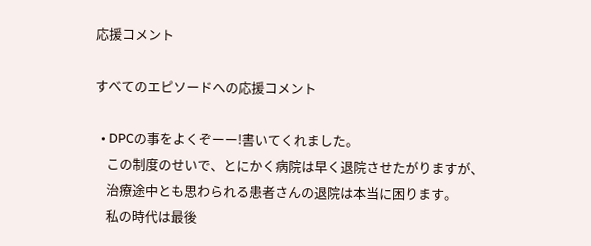応援コメント

すべてのエピソードへの応援コメント

  • DPCの事をよくぞーー!書いてくれました。
    この制度のせいで、とにかく病院は早く退院させたがりますが、
    治療途中とも思わられる患者さんの退院は本当に困ります。
    私の時代は最後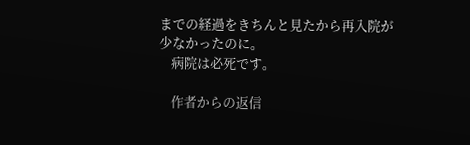までの経過をきちんと見たから再入院が少なかったのに。
    病院は必死です。

    作者からの返信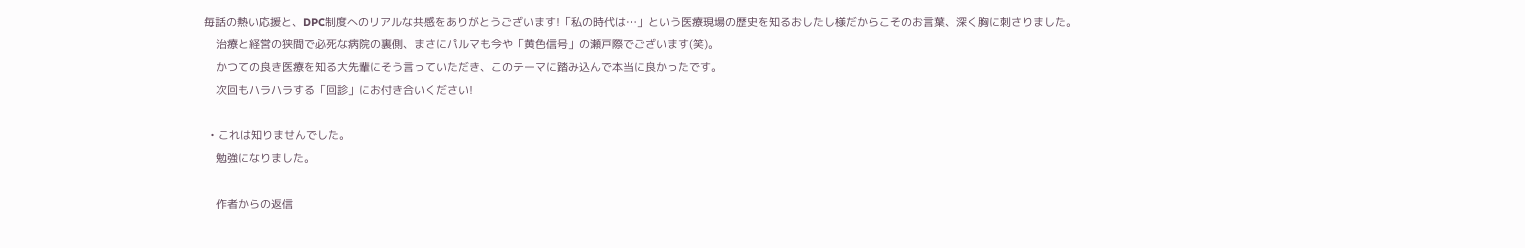毎話の熱い応援と、DPC制度へのリアルな共感をありがとうございます!「私の時代は…」という医療現場の歴史を知るおしたし様だからこそのお言葉、深く胸に刺さりました。
    治療と経営の狭間で必死な病院の裏側、まさにパルマも今や「黄色信号」の瀬戸際でございます(笑)。
    かつての良き医療を知る大先輩にそう言っていただき、このテーマに踏み込んで本当に良かったです。
    次回もハラハラする「回診」にお付き合いください!

  • これは知りませんでした。
    勉強になりました。

    作者からの返信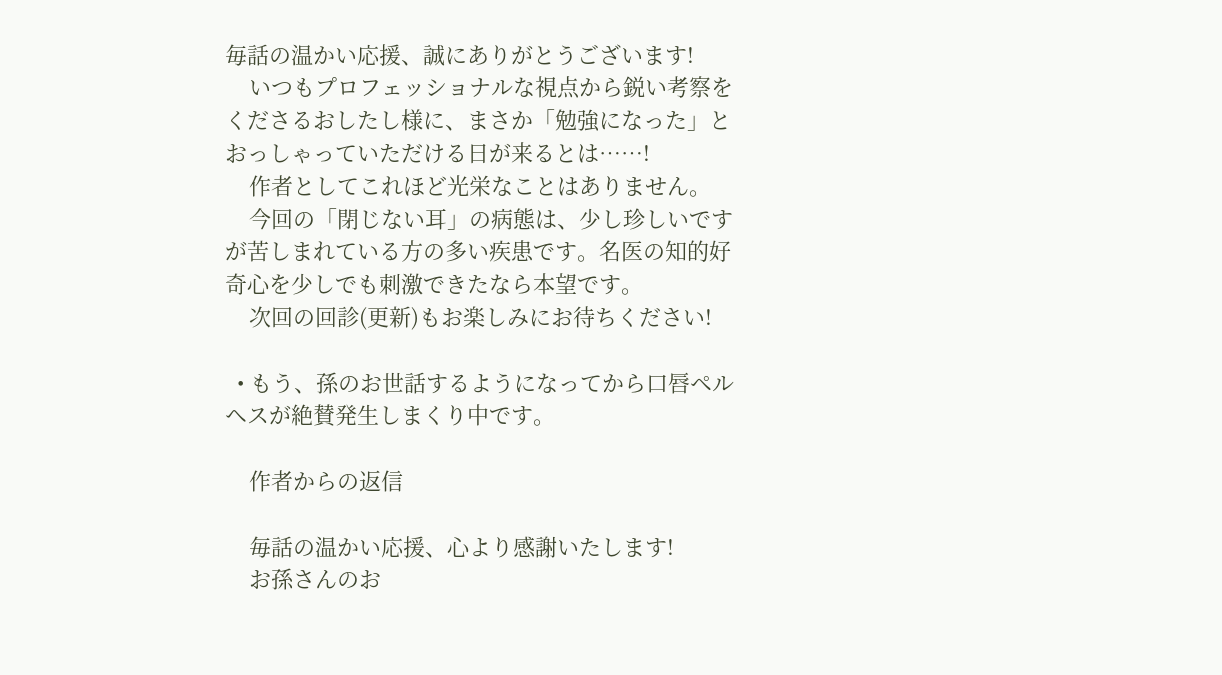毎話の温かい応援、誠にありがとうございます!
    いつもプロフェッショナルな視点から鋭い考察をくださるおしたし様に、まさか「勉強になった」とおっしゃっていただける日が来るとは……!
    作者としてこれほど光栄なことはありません。
    今回の「閉じない耳」の病態は、少し珍しいですが苦しまれている方の多い疾患です。名医の知的好奇心を少しでも刺激できたなら本望です。
    次回の回診(更新)もお楽しみにお待ちください!

  • もう、孫のお世話するようになってから口唇ペルヘスが絶賛発生しまくり中です。

    作者からの返信

    毎話の温かい応援、心より感謝いたします!
    お孫さんのお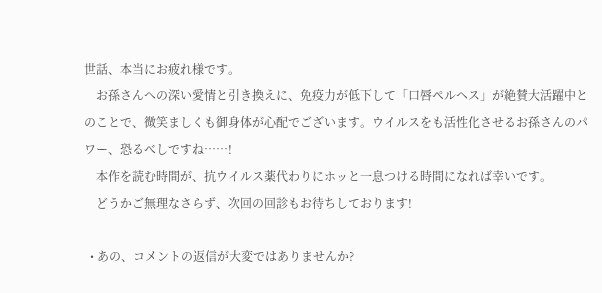世話、本当にお疲れ様です。
    お孫さんへの深い愛情と引き換えに、免疫力が低下して「口唇ペルヘス」が絶賛大活躍中とのことで、微笑ましくも御身体が心配でございます。ウイルスをも活性化させるお孫さんのパワー、恐るべしですね……!
    本作を読む時間が、抗ウイルス薬代わりにホッと一息つける時間になれば幸いです。
    どうかご無理なさらず、次回の回診もお待ちしております!

  • あの、コメントの返信が大変ではありませんか?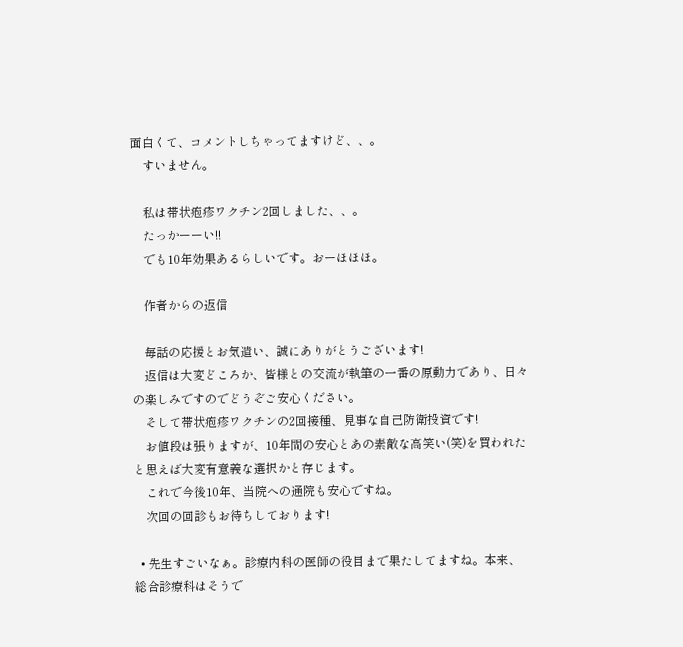面白くて、コメントしちゃってますけど、、。
    すいません。

    私は帯状疱疹ワクチン2回しました、、。
    たっかーーい!!
    でも10年効果あるらしいです。おーほほほ。

    作者からの返信

    毎話の応援とお気遣い、誠にありがとうございます!
    返信は大変どころか、皆様との交流が執筆の一番の原動力であり、日々の楽しみですのでどうぞご安心ください。
    そして帯状疱疹ワクチンの2回接種、見事な自己防衛投資です!
    お値段は張りますが、10年間の安心とあの素敵な高笑い(笑)を買われたと思えば大変有意義な選択かと存じます。
    これで今後10年、当院への通院も安心ですね。
    次回の回診もお待ちしております!

  • 先生すごいなぁ。診療内科の医師の役目まで果たしてますね。本来、総合診療科はそうで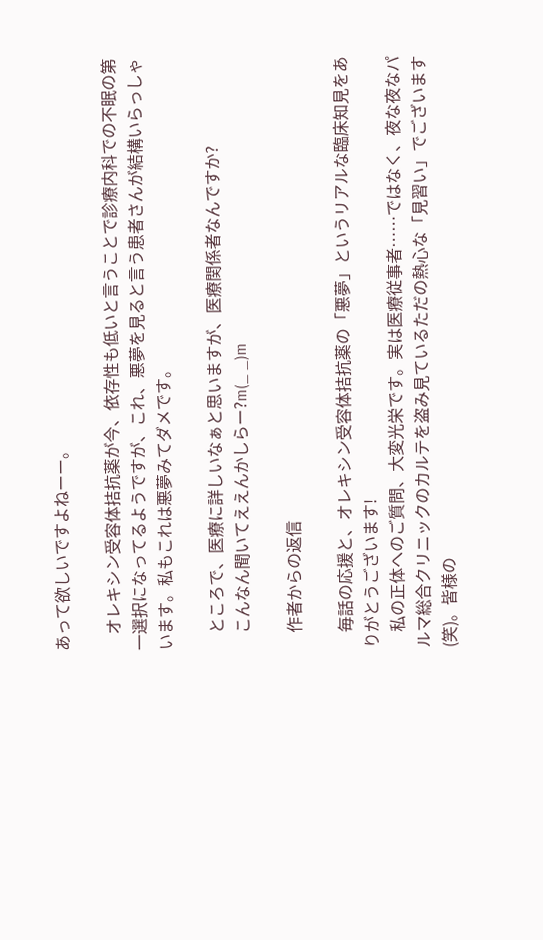あって欲しいですよねーー。

    オレキシン受容体拮抗薬が今、依存性も低いと言うことで診療内科での不眠の第一選択になってるようですが、これ、悪夢を見ると言う患者さんが結構いらっしゃいます。私もこれは悪夢みてダメです。

    ところで、医療に詳しいなぁと思いますが、医療関係者なんですか?
    こんなん聞いてええんかしらー?m(_ _)m

    作者からの返信

    毎話の応援と、オレキシン受容体拮抗薬の「悪夢」というリアルな臨床知見をありがとうございます!
    私の正体へのご質問、大変光栄です。実は医療従事者……ではなく、夜な夜なパルマ総合クリニックのカルテを盗み見ているただの熱心な「見習い」でございます(笑)。皆様の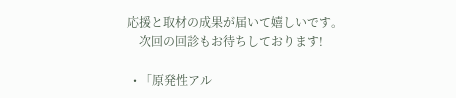応援と取材の成果が届いて嬉しいです。
    次回の回診もお待ちしております!

  • 「原発性アル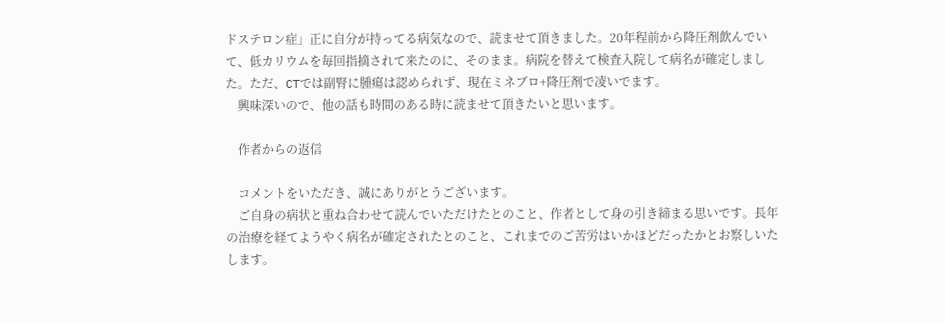ドステロン症」正に自分が持ってる病気なので、読ませて頂きました。20年程前から降圧剤飲んでいて、低カリウムを毎回指摘されて来たのに、そのまま。病院を替えて検査入院して病名が確定しました。ただ、CTでは副腎に腫瘍は認められず、現在ミネブロ+降圧剤で凌いでます。
    興味深いので、他の話も時間のある時に読ませて頂きたいと思います。

    作者からの返信

    コメントをいただき、誠にありがとうございます。
    ご自身の病状と重ね合わせて読んでいただけたとのこと、作者として身の引き締まる思いです。長年の治療を経てようやく病名が確定されたとのこと、これまでのご苦労はいかほどだったかとお察しいたします。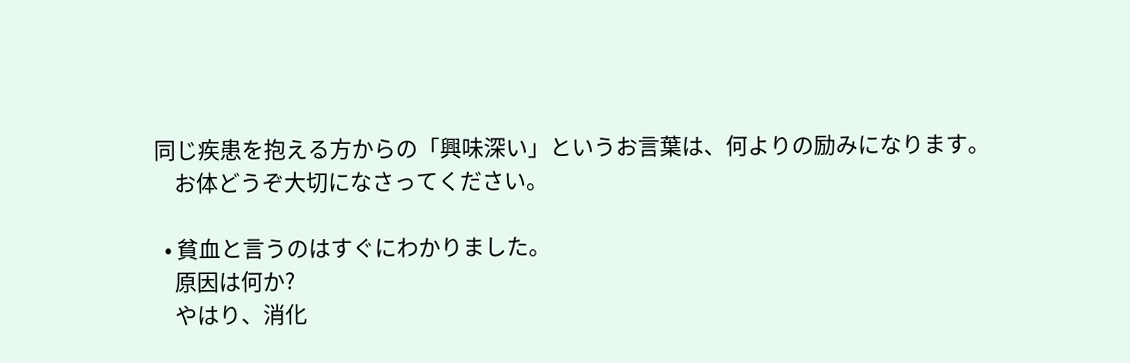同じ疾患を抱える方からの「興味深い」というお言葉は、何よりの励みになります。
    お体どうぞ大切になさってください。

  • 貧血と言うのはすぐにわかりました。
    原因は何か?
    やはり、消化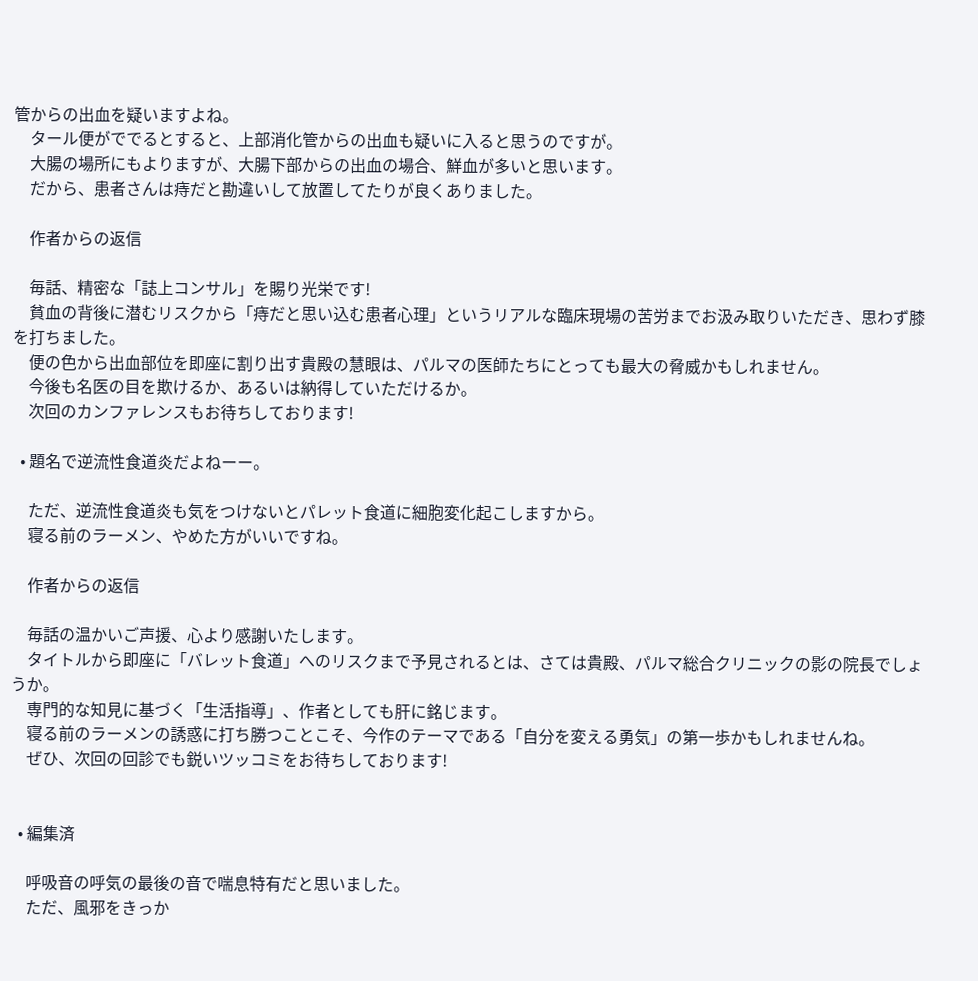管からの出血を疑いますよね。
    タール便がででるとすると、上部消化管からの出血も疑いに入ると思うのですが。
    大腸の場所にもよりますが、大腸下部からの出血の場合、鮮血が多いと思います。
    だから、患者さんは痔だと勘違いして放置してたりが良くありました。

    作者からの返信

    毎話、精密な「誌上コンサル」を賜り光栄です!
    貧血の背後に潜むリスクから「痔だと思い込む患者心理」というリアルな臨床現場の苦労までお汲み取りいただき、思わず膝を打ちました。
    便の色から出血部位を即座に割り出す貴殿の慧眼は、パルマの医師たちにとっても最大の脅威かもしれません。
    今後も名医の目を欺けるか、あるいは納得していただけるか。
    次回のカンファレンスもお待ちしております!

  • 題名で逆流性食道炎だよねーー。

    ただ、逆流性食道炎も気をつけないとパレット食道に細胞変化起こしますから。
    寝る前のラーメン、やめた方がいいですね。

    作者からの返信

    毎話の温かいご声援、心より感謝いたします。
    タイトルから即座に「バレット食道」へのリスクまで予見されるとは、さては貴殿、パルマ総合クリニックの影の院長でしょうか。
    専門的な知見に基づく「生活指導」、作者としても肝に銘じます。
    寝る前のラーメンの誘惑に打ち勝つことこそ、今作のテーマである「自分を変える勇気」の第一歩かもしれませんね。
    ぜひ、次回の回診でも鋭いツッコミをお待ちしております!


  • 編集済

    呼吸音の呼気の最後の音で喘息特有だと思いました。
    ただ、風邪をきっか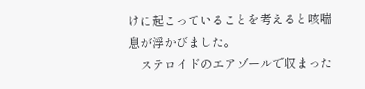けに起こっていることを考えると咳喘息が浮かびました。
    ステロイドのエアゾールで収まった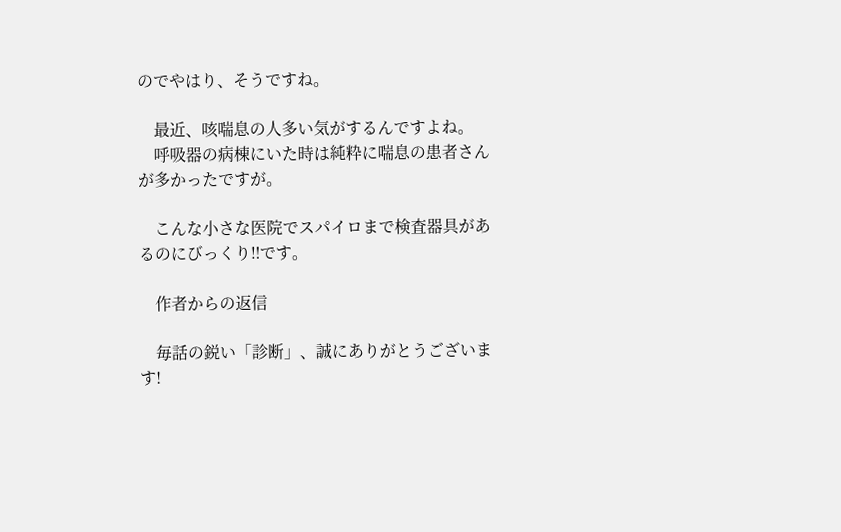のでやはり、そうですね。

    最近、咳喘息の人多い気がするんですよね。
    呼吸器の病棟にいた時は純粋に喘息の患者さんが多かったですが。

    こんな小さな医院でスパイロまで検査器具があるのにびっくり‼です。

    作者からの返信

    毎話の鋭い「診断」、誠にありがとうございます!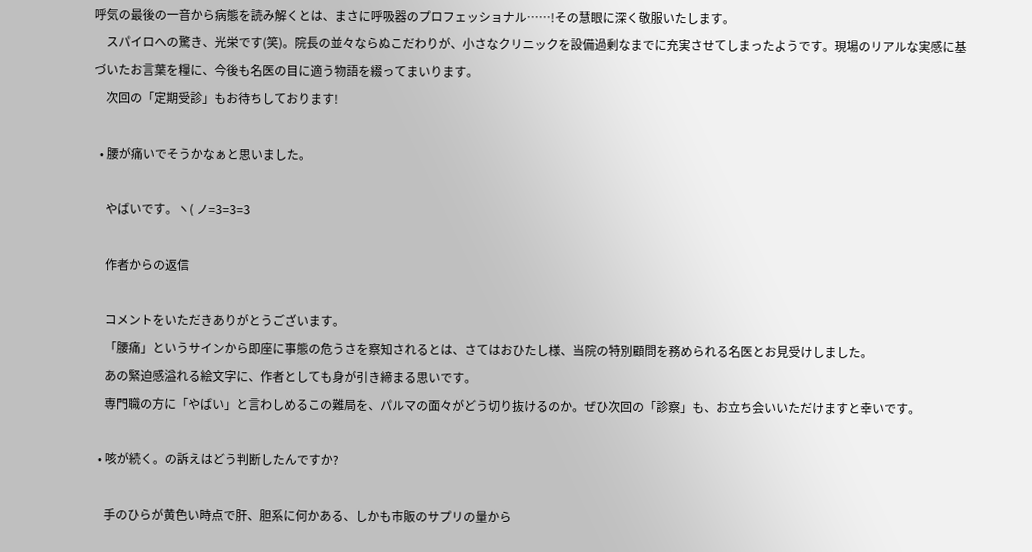呼気の最後の一音から病態を読み解くとは、まさに呼吸器のプロフェッショナル……!その慧眼に深く敬服いたします。
    スパイロへの驚き、光栄です(笑)。院長の並々ならぬこだわりが、小さなクリニックを設備過剰なまでに充実させてしまったようです。現場のリアルな実感に基づいたお言葉を糧に、今後も名医の目に適う物語を綴ってまいります。
    次回の「定期受診」もお待ちしております!

  • 腰が痛いでそうかなぁと思いました。

    やばいです。ヽ( ノ=3=3=3

    作者からの返信

    コメントをいただきありがとうございます。
    「腰痛」というサインから即座に事態の危うさを察知されるとは、さてはおひたし様、当院の特別顧問を務められる名医とお見受けしました。
    あの緊迫感溢れる絵文字に、作者としても身が引き締まる思いです。
    専門職の方に「やばい」と言わしめるこの難局を、パルマの面々がどう切り抜けるのか。ぜひ次回の「診察」も、お立ち会いいただけますと幸いです。

  • 咳が続く。の訴えはどう判断したんですか?

    手のひらが黄色い時点で肝、胆系に何かある、しかも市販のサプリの量から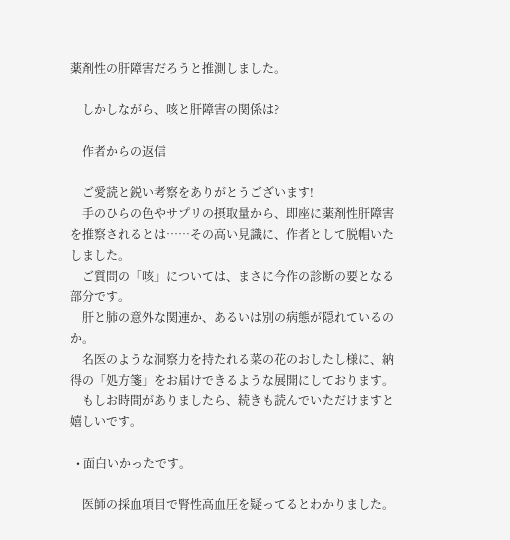薬剤性の肝障害だろうと推測しました。

    しかしながら、咳と肝障害の関係は?

    作者からの返信

    ご愛読と鋭い考察をありがとうございます!
    手のひらの色やサプリの摂取量から、即座に薬剤性肝障害を推察されるとは……その高い見識に、作者として脱帽いたしました。
    ご質問の「咳」については、まさに今作の診断の要となる部分です。
    肝と肺の意外な関連か、あるいは別の病態が隠れているのか。
    名医のような洞察力を持たれる菜の花のおしたし様に、納得の「処方箋」をお届けできるような展開にしております。
    もしお時間がありましたら、続きも読んでいただけますと嬉しいです。

  • 面白いかったです。

    医師の採血項目で腎性高血圧を疑ってるとわかりました。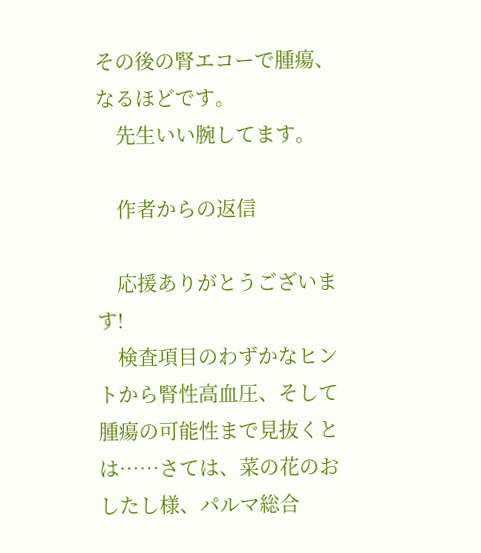その後の腎エコーで腫瘍、なるほどです。
    先生いい腕してます。

    作者からの返信

    応援ありがとうございます!
    検査項目のわずかなヒントから腎性高血圧、そして腫瘍の可能性まで見抜くとは……さては、菜の花のおしたし様、パルマ総合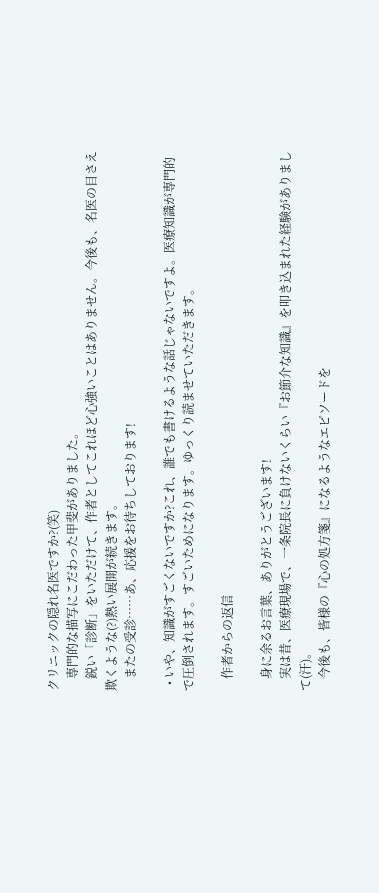クリニックの隠れ名医ですか?(笑)
    専門的な描写にこだわった甲斐がありました。
    鋭い「診断」をいただけて、作者としてこれほど心強いことはありません。今後も、名医の目さえ欺くような(?)熱い展開が続きます。
    またの受診……あ、応援をお待ちしております!

  • いや、知識がすごくないですか?これ、誰でも書けるような話じゃないですよ。医療知識が専門的で圧倒されます。すごいためになります。ゆっくり読ませていただきます。

    作者からの返信

    身に余るお言葉、ありがとうございます!
    実は昔、医療現場で、一条院長に負けないくらい『お節介な知識』を叩き込まれた経験がありまして(汗)。
    今後も、皆様の『心の処方箋』になるようなエピソードを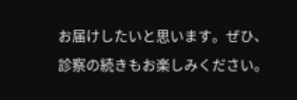お届けしたいと思います。ぜひ、診察の続きもお楽しみください。